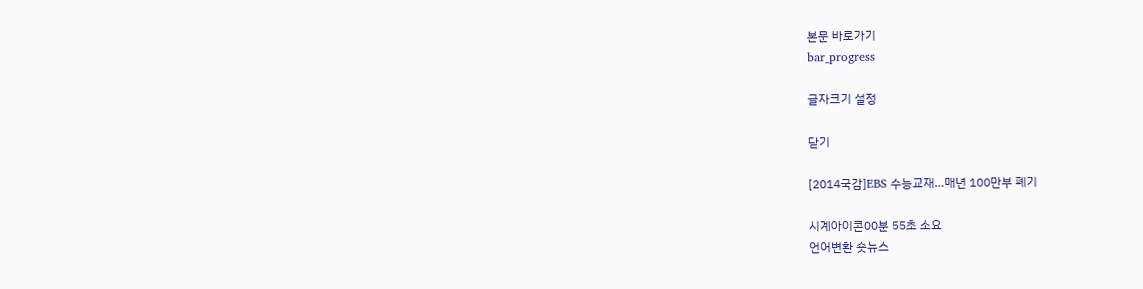본문 바로가기
bar_progress

글자크기 설정

닫기

[2014국감]EBS 수능교재…매년 100만부 폐기

시계아이콘00분 55초 소요
언어변환 숏뉴스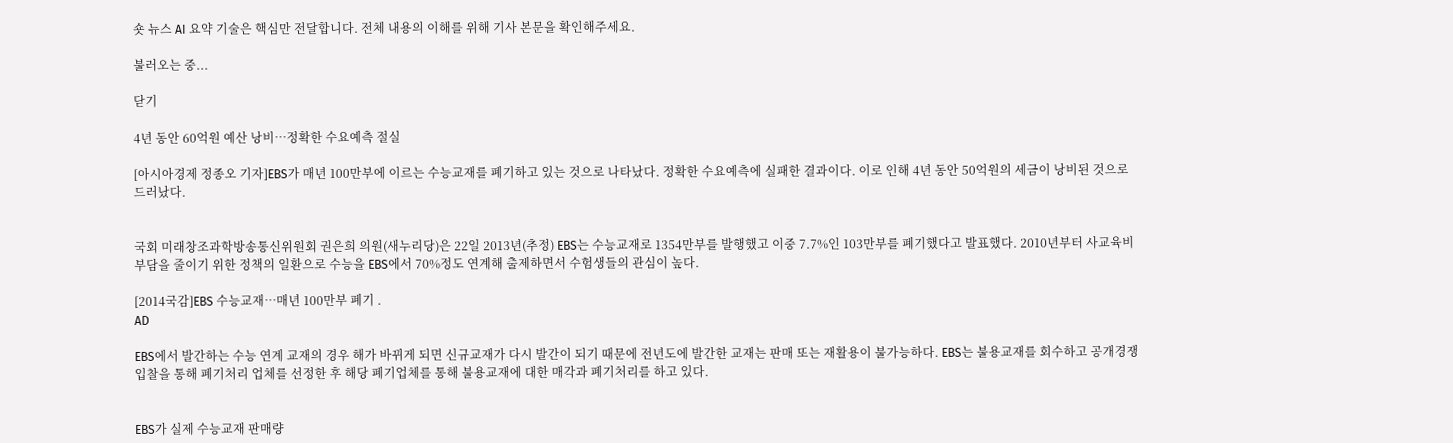숏 뉴스 AI 요약 기술은 핵심만 전달합니다. 전체 내용의 이해를 위해 기사 본문을 확인해주세요.

불러오는 중...

닫기

4년 동안 60억원 예산 낭비…정확한 수요예측 절실

[아시아경제 정종오 기자]EBS가 매년 100만부에 이르는 수능교재를 폐기하고 있는 것으로 나타났다. 정확한 수요예측에 실패한 결과이다. 이로 인해 4년 동안 50억원의 세금이 낭비된 것으로 드러났다.


국회 미래창조과학방송통신위원회 권은희 의원(새누리당)은 22일 2013년(추정) EBS는 수능교재로 1354만부를 발행했고 이중 7.7%인 103만부를 폐기했다고 발표했다. 2010년부터 사교육비 부담을 줄이기 위한 정책의 일환으로 수능을 EBS에서 70%정도 연계해 출제하면서 수험생들의 관심이 높다.

[2014국감]EBS 수능교재…매년 100만부 폐기 .
AD

EBS에서 발간하는 수능 연계 교재의 경우 해가 바뀌게 되면 신규교재가 다시 발간이 되기 때문에 전년도에 발간한 교재는 판매 또는 재활용이 불가능하다. EBS는 불용교재를 회수하고 공개경쟁입찰을 통해 폐기처리 업체를 선정한 후 해당 폐기업체를 통해 불용교재에 대한 매각과 폐기처리를 하고 있다.


EBS가 실제 수능교재 판매량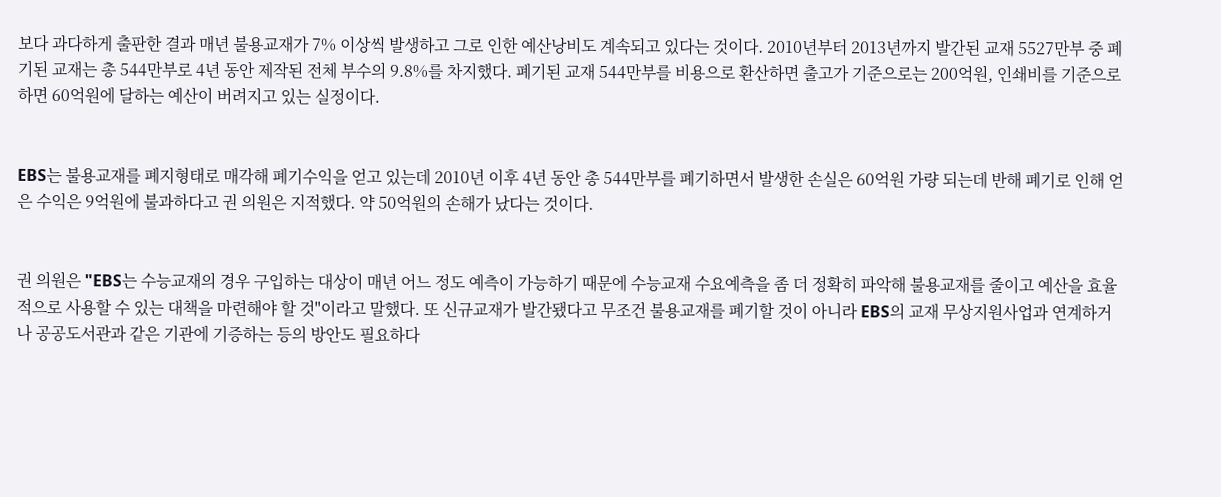보다 과다하게 출판한 결과 매년 불용교재가 7% 이상씩 발생하고 그로 인한 예산낭비도 계속되고 있다는 것이다. 2010년부터 2013년까지 발간된 교재 5527만부 중 폐기된 교재는 총 544만부로 4년 동안 제작된 전체 부수의 9.8%를 차지했다. 폐기된 교재 544만부를 비용으로 환산하면 출고가 기준으로는 200억원, 인쇄비를 기준으로 하면 60억원에 달하는 예산이 버려지고 있는 실정이다.


EBS는 불용교재를 폐지형태로 매각해 폐기수익을 얻고 있는데 2010년 이후 4년 동안 총 544만부를 폐기하면서 발생한 손실은 60억원 가량 되는데 반해 폐기로 인해 얻은 수익은 9억원에 불과하다고 권 의원은 지적했다. 약 50억원의 손해가 났다는 것이다.


권 의원은 "EBS는 수능교재의 경우 구입하는 대상이 매년 어느 정도 예측이 가능하기 때문에 수능교재 수요예측을 좀 더 정확히 파악해 불용교재를 줄이고 예산을 효율적으로 사용할 수 있는 대책을 마련해야 할 것"이라고 말했다. 또 신규교재가 발간됐다고 무조건 불용교재를 폐기할 것이 아니라 EBS의 교재 무상지원사업과 연계하거나 공공도서관과 같은 기관에 기증하는 등의 방안도 필요하다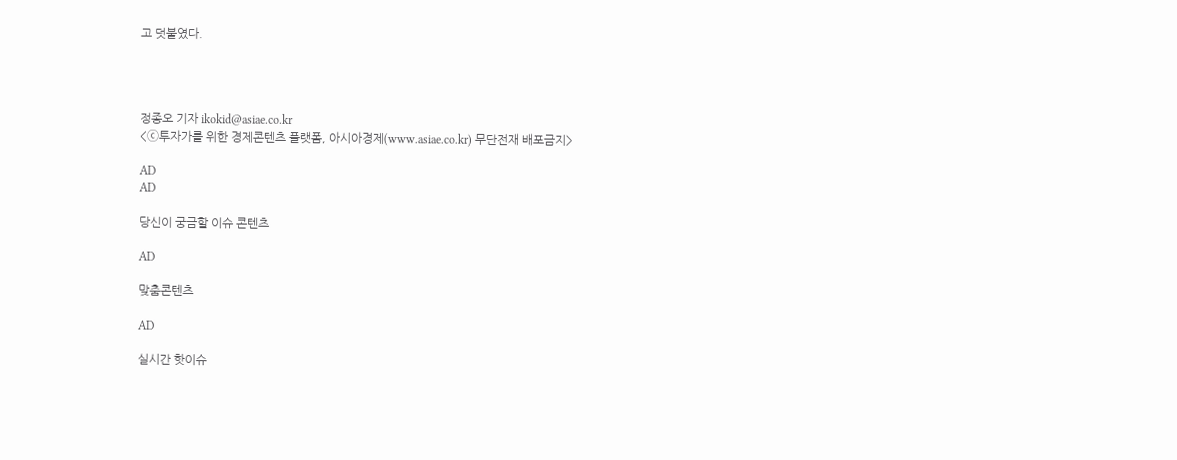고 덧붙였다.




정종오 기자 ikokid@asiae.co.kr
<ⓒ투자가를 위한 경제콘텐츠 플랫폼, 아시아경제(www.asiae.co.kr) 무단전재 배포금지>

AD
AD

당신이 궁금할 이슈 콘텐츠

AD

맞춤콘텐츠

AD

실시간 핫이슈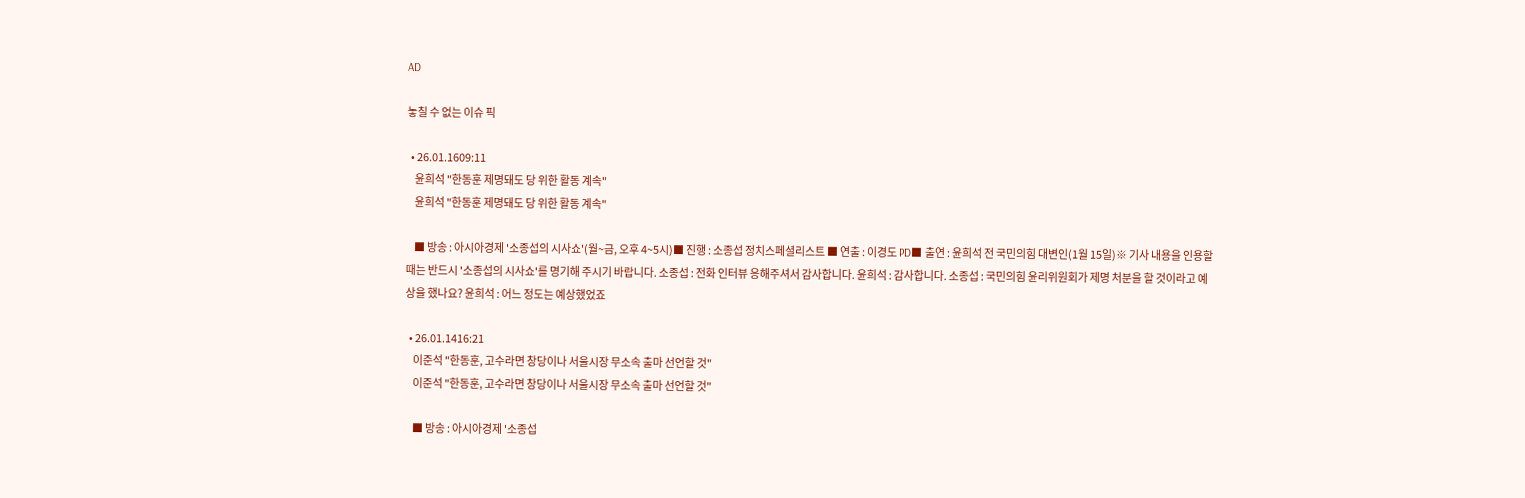AD

놓칠 수 없는 이슈 픽

  • 26.01.1609:11
    윤희석 "한동훈 제명돼도 당 위한 활동 계속"
    윤희석 "한동훈 제명돼도 당 위한 활동 계속"

    ■ 방송 : 아시아경제 '소종섭의 시사쇼'(월~금, 오후 4~5시)■ 진행 : 소종섭 정치스페셜리스트 ■ 연출 : 이경도 PD■ 출연 : 윤희석 전 국민의힘 대변인(1월 15일)※ 기사 내용을 인용할 때는 반드시 '소종섭의 시사쇼'를 명기해 주시기 바랍니다. 소종섭 : 전화 인터뷰 응해주셔서 감사합니다. 윤희석 : 감사합니다. 소종섭 : 국민의힘 윤리위원회가 제명 처분을 할 것이라고 예상을 했나요? 윤희석 : 어느 정도는 예상했었죠

  • 26.01.1416:21
    이준석 "한동훈, 고수라면 창당이나 서울시장 무소속 출마 선언할 것"
    이준석 "한동훈, 고수라면 창당이나 서울시장 무소속 출마 선언할 것"

    ■ 방송 : 아시아경제 '소종섭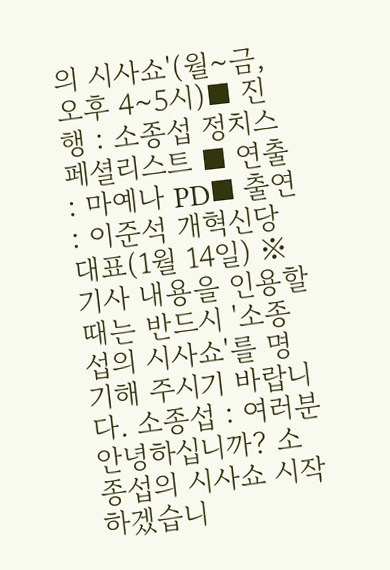의 시사쇼'(월~금, 오후 4~5시)■ 진행 : 소종섭 정치스페셜리스트 ■ 연출 : 마예나 PD■ 출연 : 이준석 개혁신당 대표(1월 14일) ※ 기사 내용을 인용할 때는 반드시 '소종섭의 시사쇼'를 명기해 주시기 바랍니다. 소종섭 : 여러분 안녕하십니까? 소종섭의 시사쇼 시작하겠습니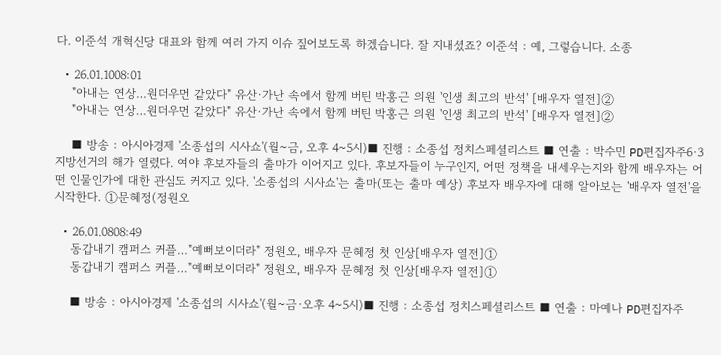다. 이준석 개혁신당 대표와 함께 여러 가지 이슈 짚어보도록 하겠습니다. 잘 지내셨죠? 이준석 : 예, 그렇습니다. 소종

  • 26.01.1008:01
    "아내는 연상…원더우먼 같았다" 유산·가난 속에서 함께 버틴 박홍근 의원 '인생 최고의 반석' [배우자 열전]②
    "아내는 연상…원더우먼 같았다" 유산·가난 속에서 함께 버틴 박홍근 의원 '인생 최고의 반석' [배우자 열전]②

    ■ 방송 : 아시아경제 '소종섭의 시사쇼'(월~금, 오후 4~5시)■ 진행 : 소종섭 정치스페셜리스트 ■ 연출 : 박수민 PD편집자주6·3 지방선거의 해가 열렸다. 여야 후보자들의 출마가 이어지고 있다. 후보자들이 누구인지, 어떤 정책을 내세우는지와 함께 배우자는 어떤 인물인가에 대한 관심도 커지고 있다. '소종섭의 시사쇼'는 출마(또는 출마 예상) 후보자 배우자에 대해 알아보는 '배우자 열전'을 시작한다. ①문혜정(정원오

  • 26.01.0808:49
    동갑내기 캠퍼스 커플…"예뻐보이더라" 정원오, 배우자 문혜정 첫 인상[배우자 열전]①
    동갑내기 캠퍼스 커플…"예뻐보이더라" 정원오, 배우자 문혜정 첫 인상[배우자 열전]①

    ■ 방송 : 아시아경제 '소종섭의 시사쇼'(월~금·오후 4~5시)■ 진행 : 소종섭 정치스페셜리스트 ■ 연출 : 마예나 PD편집자주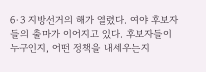6·3 지방선거의 해가 열렸다. 여야 후보자들의 출마가 이어지고 있다. 후보자들이 누구인지, 어떤 정책을 내세우는지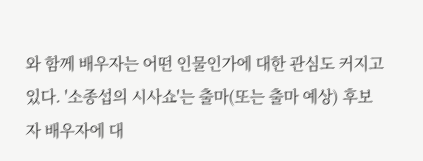와 함께 배우자는 어떤 인물인가에 대한 관심도 커지고 있다. '소종섭의 시사쇼'는 출마(또는 출마 예상) 후보자 배우자에 대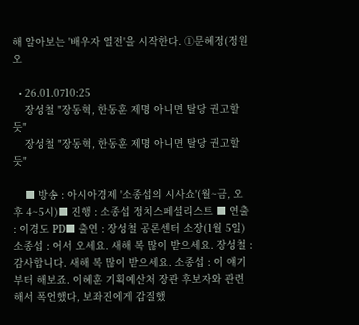해 알아보는 '배우자 열전'을 시작한다. ①문혜정(정원오

  • 26.01.0710:25
    장성철 "장동혁, 한동훈 제명 아니면 탈당 권고할 듯"
    장성철 "장동혁, 한동훈 제명 아니면 탈당 권고할 듯"

    ■ 방송 : 아시아경제 '소종섭의 시사쇼'(월~금, 오후 4~5시)■ 진행 : 소종섭 정치스페셜리스트 ■ 연출 : 이경도 PD■ 출연 : 장성철 공론센터 소장(1월 5일) 소종섭 : 어서 오세요. 새해 복 많이 받으세요. 장성철 : 감사합니다. 새해 복 많이 받으세요. 소종섭 : 이 얘기부터 해보죠. 이혜훈 기획예산처 장관 후보자와 관련해서 폭언했다, 보좌진에게 갑질했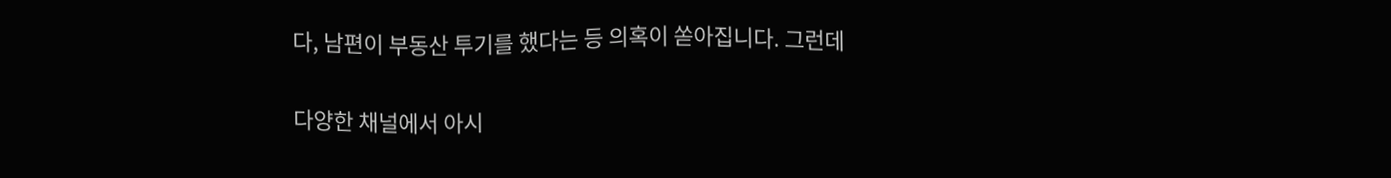다, 남편이 부동산 투기를 했다는 등 의혹이 쏟아집니다. 그런데


다양한 채널에서 아시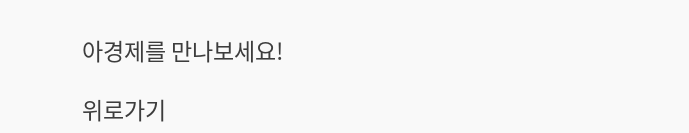아경제를 만나보세요!

위로가기